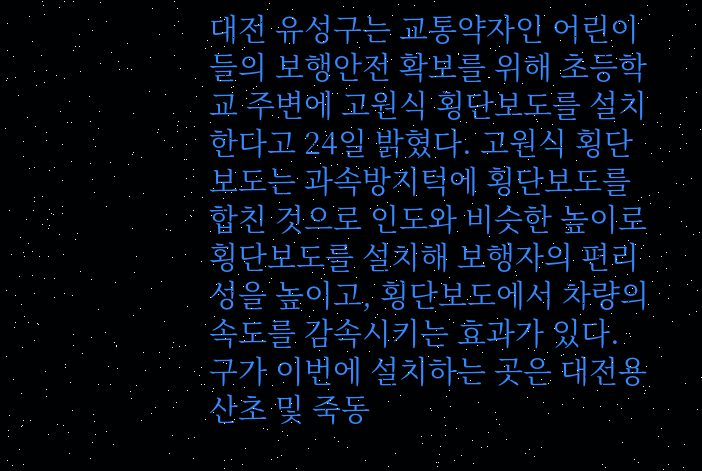대전 유성구는 교통약자인 어린이들의 보행안전 확보를 위해 초등학교 주변에 고원식 횡단보도를 설치한다고 24일 밝혔다. 고원식 횡단보도는 과속방지턱에 횡단보도를 합친 것으로 인도와 비슷한 높이로 횡단보도를 설치해 보행자의 편리성을 높이고, 횡단보도에서 차량의 속도를 감속시키는 효과가 있다. 구가 이번에 설치하는 곳은 대전용산초 및 죽동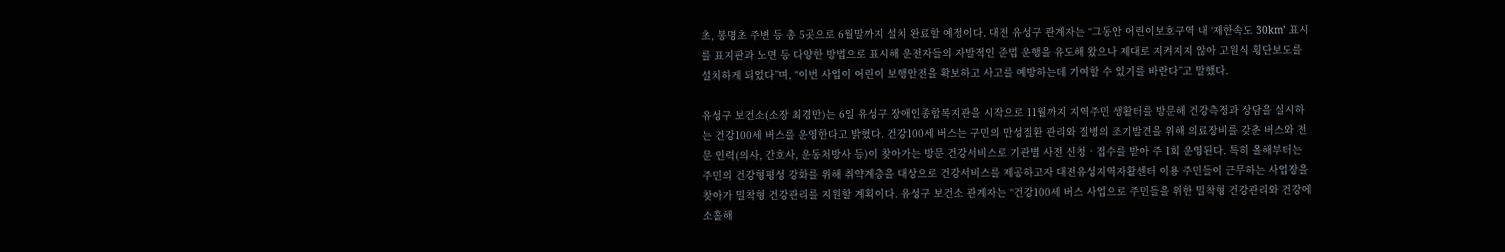초, 봉명초 주변 등 총 5곳으로 6월말까지 설치 완료할 예정이다. 대전 유성구 관계자는 “그동안 어린이보호구역 내 ‘제한속도 30km’ 표시를 표지판과 노면 등 다양한 방법으로 표시해 운전자들의 자발적인 준법 운행을 유도해 왔으나 제대로 지켜지지 않아 고원식 횡단보도를 설치하게 되었다”며, “이번 사업이 어린이 보행안전을 확보하고 사고를 예방하는데 기여할 수 있기를 바란다”고 말했다.

유성구 보건소(소장 최경만)는 6일 유성구 장애인종합복지관을 시작으로 11월까지 지역주민 생활터를 방문해 건강측정과 상담을 실시하는 건강100세 버스를 운영한다고 밝혔다. 건강100세 버스는 구민의 만성질환 관리와 질병의 조기발견을 위해 의료장비를 갖춘 버스와 전문 인력(의사, 간호사, 운동처방사 등)이 찾아가는 방문 건강서비스로 기관별 사전 신청‧접수를 받아 주 1회 운영된다. 특히 올해부터는 주민의 건강형평성 강화를 위해 취약계층을 대상으로 건강서비스를 제공하고자 대전유성지역자활센터 이용 주민들이 근무하는 사업장을 찾아가 밀착형 건강관리를 지원할 계획이다. 유성구 보건소 관계자는 “건강100세 버스 사업으로 주민들을 위한 밀착형 건강관리와 건강에 소홀해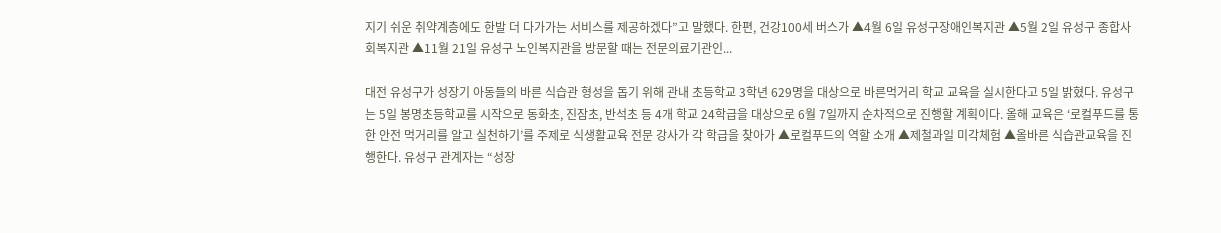지기 쉬운 취약계층에도 한발 더 다가가는 서비스를 제공하겠다”고 말했다. 한편, 건강100세 버스가 ▲4월 6일 유성구장애인복지관 ▲5월 2일 유성구 종합사회복지관 ▲11월 21일 유성구 노인복지관을 방문할 때는 전문의료기관인...

대전 유성구가 성장기 아동들의 바른 식습관 형성을 돕기 위해 관내 초등학교 3학년 629명을 대상으로 바른먹거리 학교 교육을 실시한다고 5일 밝혔다. 유성구는 5일 봉명초등학교를 시작으로 동화초, 진잠초, 반석초 등 4개 학교 24학급을 대상으로 6월 7일까지 순차적으로 진행할 계획이다. 올해 교육은 ‘로컬푸드를 통한 안전 먹거리를 알고 실천하기’를 주제로 식생활교육 전문 강사가 각 학급을 찾아가 ▲로컬푸드의 역할 소개 ▲제철과일 미각체험 ▲올바른 식습관교육을 진행한다. 유성구 관계자는 “성장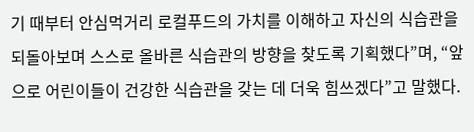기 때부터 안심먹거리 로컬푸드의 가치를 이해하고 자신의 식습관을 되돌아보며 스스로 올바른 식습관의 방향을 찾도록 기획했다”며, “앞으로 어린이들이 건강한 식습관을 갖는 데 더욱 힘쓰겠다”고 말했다.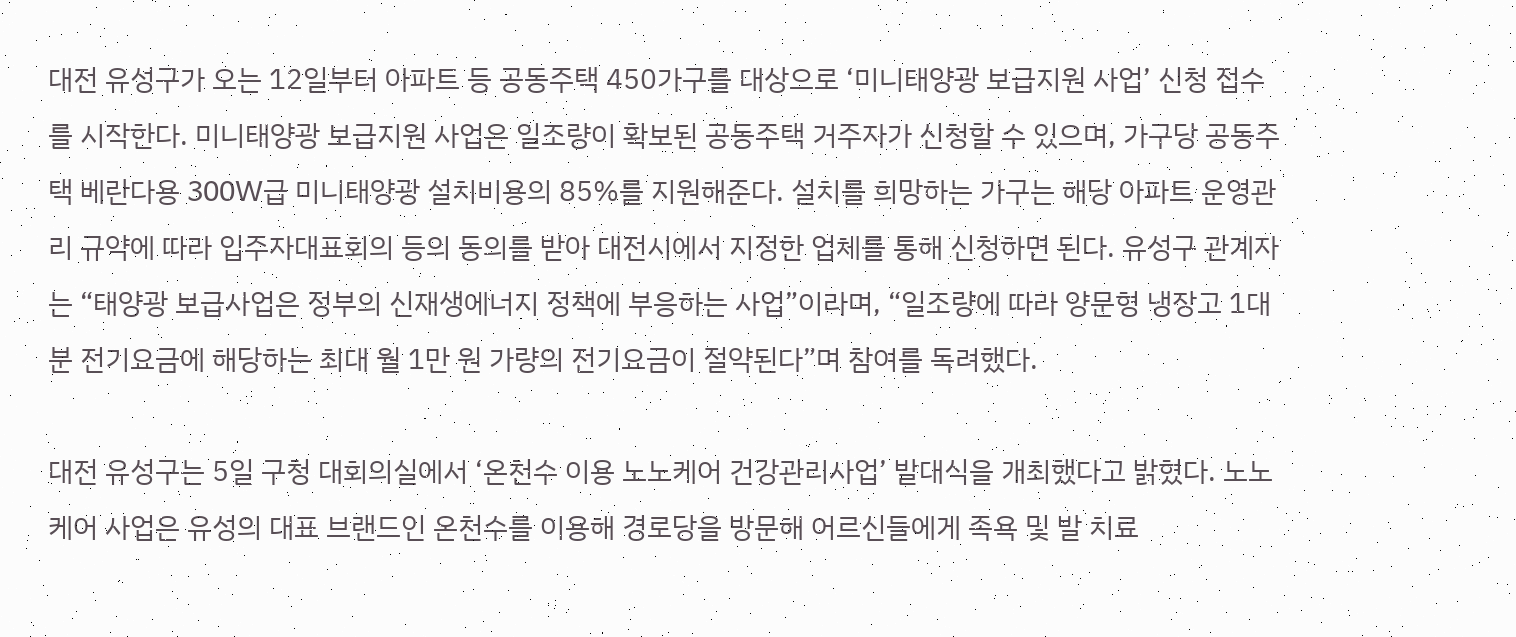대전 유성구가 오는 12일부터 아파트 등 공동주택 450가구를 대상으로 ‘미니태양광 보급지원 사업’ 신청 접수를 시작한다. 미니태양광 보급지원 사업은 일조량이 확보된 공동주택 거주자가 신청할 수 있으며, 가구당 공동주택 베란다용 300W급 미니태양광 설치비용의 85%를 지원해준다. 설치를 희망하는 가구는 해당 아파트 운영관리 규약에 따라 입주자대표회의 등의 동의를 받아 대전시에서 지정한 업체를 통해 신청하면 된다. 유성구 관계자는 “태양광 보급사업은 정부의 신재생에너지 정책에 부응하는 사업”이라며, “일조량에 따라 양문형 냉장고 1대분 전기요금에 해당하는 최대 월 1만 원 가량의 전기요금이 절약된다”며 참여를 독려했다.

대전 유성구는 5일 구청 대회의실에서 ‘온천수 이용 노노케어 건강관리사업’ 발대식을 개최했다고 밝혔다. 노노케어 사업은 유성의 대표 브랜드인 온천수를 이용해 경로당을 방문해 어르신들에게 족욕 및 발 치료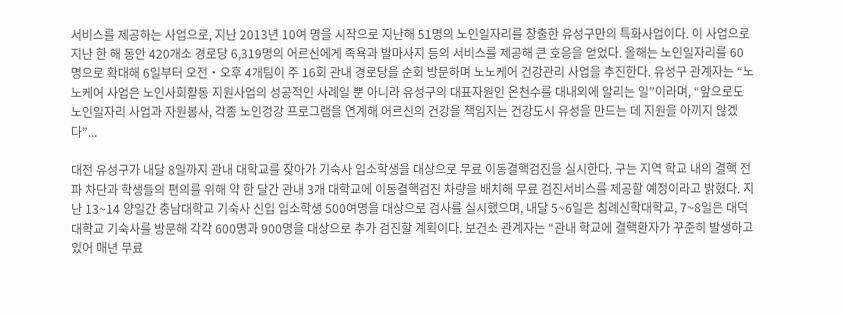서비스를 제공하는 사업으로, 지난 2013년 10여 명을 시작으로 지난해 51명의 노인일자리를 창출한 유성구만의 특화사업이다. 이 사업으로 지난 한 해 동안 420개소 경로당 6,319명의 어르신에게 족욕과 발마사지 등의 서비스를 제공해 큰 호응을 얻었다. 올해는 노인일자리를 60명으로 확대해 6일부터 오전‧오후 4개팀이 주 16회 관내 경로당을 순회 방문하며 노노케어 건강관리 사업을 추진한다. 유성구 관계자는 “노노케어 사업은 노인사회활동 지원사업의 성공적인 사례일 뿐 아니라 유성구의 대표자원인 온천수를 대내외에 알리는 일”이라며, “앞으로도 노인일자리 사업과 자원봉사, 각종 노인겅강 프로그램을 연계해 어르신의 건강을 책임지는 건강도시 유성을 만드는 데 지원을 아끼지 않겠다”...

대전 유성구가 내달 8일까지 관내 대학교를 찾아가 기숙사 입소학생을 대상으로 무료 이동결핵검진을 실시한다. 구는 지역 학교 내의 결핵 전파 차단과 학생들의 편의를 위해 약 한 달간 관내 3개 대학교에 이동결핵검진 차량을 배치해 무료 검진서비스를 제공할 예정이라고 밝혔다. 지난 13~14 양일간 충남대학교 기숙사 신입 입소학생 500여명을 대상으로 검사를 실시했으며, 내달 5~6일은 침례신학대학교, 7~8일은 대덕대학교 기숙사를 방문해 각각 600명과 900명을 대상으로 추가 검진할 계획이다. 보건소 관계자는 “관내 학교에 결핵환자가 꾸준히 발생하고 있어 매년 무료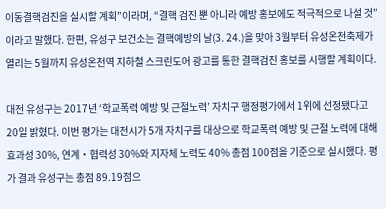이동결핵검진을 실시할 계획”이라며, “결핵 검진 뿐 아니라 예방 홍보에도 적극적으로 나설 것”이라고 말했다. 한편, 유성구 보건소는 결핵예방의 날(3. 24.)을 맞아 3월부터 유성온천축제가 열리는 5월까지 유성온천역 지하철 스크린도어 광고를 통한 결핵검진 홍보를 시행할 계획이다.

대전 유성구는 2017년 ‘학교폭력 예방 및 근절노력’ 자치구 행정평가에서 1위에 선정됐다고 20일 밝혔다. 이번 평가는 대전시가 5개 자치구를 대상으로 학교폭력 예방 및 근절 노력에 대해 효과성 30%, 연계‧협력성 30%와 지자체 노력도 40% 총점 100점을 기준으로 실시했다. 평가 결과 유성구는 총점 89.19점으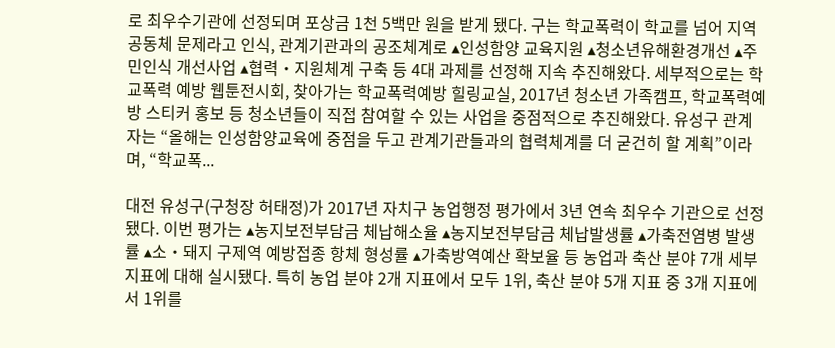로 최우수기관에 선정되며 포상금 1천 5백만 원을 받게 됐다. 구는 학교폭력이 학교를 넘어 지역공동체 문제라고 인식, 관계기관과의 공조체계로 ▴인성함양 교육지원 ▴청소년유해환경개선 ▴주민인식 개선사업 ▴협력‧지원체계 구축 등 4대 과제를 선정해 지속 추진해왔다. 세부적으로는 학교폭력 예방 웹툰전시회, 찾아가는 학교폭력예방 힐링교실, 2017년 청소년 가족캠프, 학교폭력예방 스티커 홍보 등 청소년들이 직접 참여할 수 있는 사업을 중점적으로 추진해왔다. 유성구 관계자는 “올해는 인성함양교육에 중점을 두고 관계기관들과의 협력체계를 더 굳건히 할 계획”이라며, “학교폭...

대전 유성구(구청장 허태정)가 2017년 자치구 농업행정 평가에서 3년 연속 최우수 기관으로 선정됐다. 이번 평가는 ▴농지보전부담금 체납해소율 ▴농지보전부담금 체납발생률 ▴가축전염병 발생률 ▴소‧돼지 구제역 예방접종 항체 형성률 ▴가축방역예산 확보율 등 농업과 축산 분야 7개 세부지표에 대해 실시됐다. 특히 농업 분야 2개 지표에서 모두 1위, 축산 분야 5개 지표 중 3개 지표에서 1위를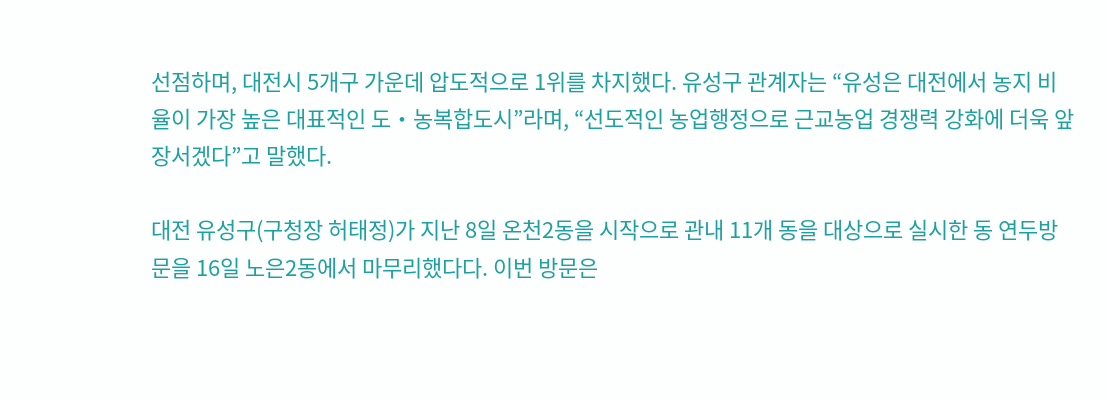선점하며, 대전시 5개구 가운데 압도적으로 1위를 차지했다. 유성구 관계자는 “유성은 대전에서 농지 비율이 가장 높은 대표적인 도‧농복합도시”라며, “선도적인 농업행정으로 근교농업 경쟁력 강화에 더욱 앞장서겠다”고 말했다.

대전 유성구(구청장 허태정)가 지난 8일 온천2동을 시작으로 관내 11개 동을 대상으로 실시한 동 연두방문을 16일 노은2동에서 마무리했다다. 이번 방문은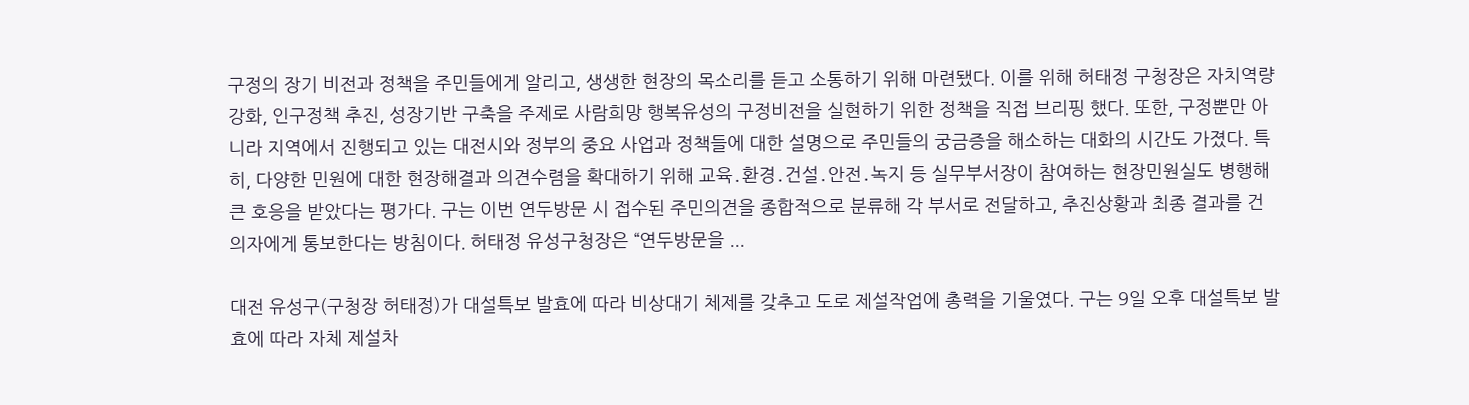구정의 장기 비전과 정책을 주민들에게 알리고, 생생한 현장의 목소리를 듣고 소통하기 위해 마련됐다. 이를 위해 허태정 구청장은 자치역량 강화, 인구정책 추진, 성장기반 구축을 주제로 사람희망 행복유성의 구정비전을 실현하기 위한 정책을 직접 브리핑 했다. 또한, 구정뿐만 아니라 지역에서 진행되고 있는 대전시와 정부의 중요 사업과 정책들에 대한 설명으로 주민들의 궁금증을 해소하는 대화의 시간도 가졌다. 특히, 다양한 민원에 대한 현장해결과 의견수렴을 확대하기 위해 교육․환경․건설․안전․녹지 등 실무부서장이 참여하는 현장민원실도 병행해 큰 호응을 받았다는 평가다. 구는 이번 연두방문 시 접수된 주민의견을 종합적으로 분류해 각 부서로 전달하고, 추진상황과 최종 결과를 건의자에게 통보한다는 방침이다. 허태정 유성구청장은 “연두방문을 ...

대전 유성구(구청장 허태정)가 대설특보 발효에 따라 비상대기 체제를 갖추고 도로 제설작업에 총력을 기울였다. 구는 9일 오후 대설특보 발효에 따라 자체 제설차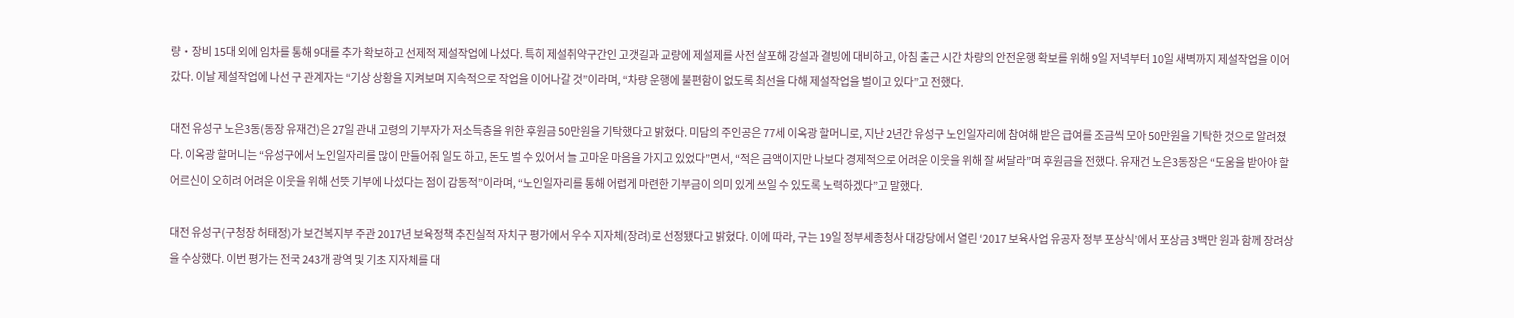량‧장비 15대 외에 임차를 통해 9대를 추가 확보하고 선제적 제설작업에 나섰다. 특히 제설취약구간인 고갯길과 교량에 제설제를 사전 살포해 강설과 결빙에 대비하고, 아침 출근 시간 차량의 안전운행 확보를 위해 9일 저녁부터 10일 새벽까지 제설작업을 이어갔다. 이날 제설작업에 나선 구 관계자는 “기상 상황을 지켜보며 지속적으로 작업을 이어나갈 것”이라며, “차량 운행에 불편함이 없도록 최선을 다해 제설작업을 벌이고 있다”고 전했다.

대전 유성구 노은3동(동장 유재건)은 27일 관내 고령의 기부자가 저소득층을 위한 후원금 50만원을 기탁했다고 밝혔다. 미담의 주인공은 77세 이옥광 할머니로, 지난 2년간 유성구 노인일자리에 참여해 받은 급여를 조금씩 모아 50만원을 기탁한 것으로 알려졌다. 이옥광 할머니는 “유성구에서 노인일자리를 많이 만들어줘 일도 하고, 돈도 벌 수 있어서 늘 고마운 마음을 가지고 있었다”면서, “적은 금액이지만 나보다 경제적으로 어려운 이웃을 위해 잘 써달라”며 후원금을 전했다. 유재건 노은3동장은 “도움을 받아야 할 어르신이 오히려 어려운 이웃을 위해 선뜻 기부에 나섰다는 점이 감동적”이라며, “노인일자리를 통해 어렵게 마련한 기부금이 의미 있게 쓰일 수 있도록 노력하겠다”고 말했다.

대전 유성구(구청장 허태정)가 보건복지부 주관 2017년 보육정책 추진실적 자치구 평가에서 우수 지자체(장려)로 선정됐다고 밝혔다. 이에 따라, 구는 19일 정부세종청사 대강당에서 열린 ‘2017 보육사업 유공자 정부 포상식’에서 포상금 3백만 원과 함께 장려상을 수상했다. 이번 평가는 전국 243개 광역 및 기초 지자체를 대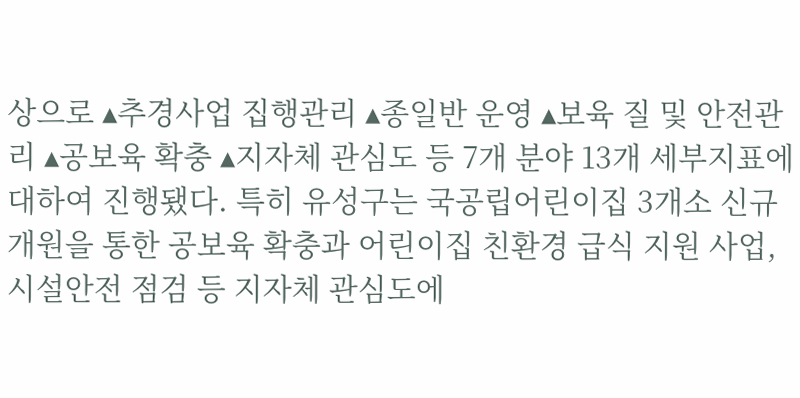상으로 ▴추경사업 집행관리 ▴종일반 운영 ▴보육 질 및 안전관리 ▴공보육 확충 ▴지자체 관심도 등 7개 분야 13개 세부지표에 대하여 진행됐다. 특히 유성구는 국공립어린이집 3개소 신규 개원을 통한 공보육 확충과 어린이집 친환경 급식 지원 사업, 시설안전 점검 등 지자체 관심도에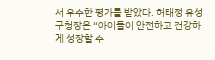서 우수한 평가를 받았다. 허태정 유성구청장은 “아이들이 안전하고 건강하게 성장할 수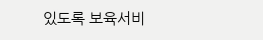있도록 보육서비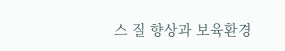스 질 향상과 보육환경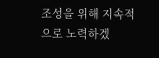조성을 위해 지속적으로 노력하겠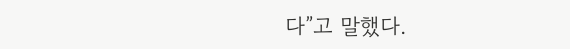다”고 말했다.